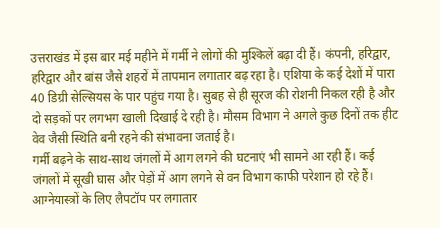उत्तराखंड में इस बार मई महीने में गर्मी ने लोगों की मुश्किलें बढ़ा दी हैं। कंपनी, हरिद्वार, हरिद्वार और बांस जैसे शहरों में तापमान लगातार बढ़ रहा है। एशिया के कई देशों में पारा 40 डिग्री सेल्सियस के पार पहुंच गया है। सुबह से ही सूरज की रोशनी निकल रही है और दो सड़कों पर लगभग खाली दिखाई दे रही है। मौसम विभाग ने अगले कुछ दिनों तक हीट वेव जैसी स्थिति बनी रहने की संभावना जताई है।
गर्मी बढ़ने के साथ-साथ जंगलों में आग लगने की घटनाएं भी सामने आ रही हैं। कई जंगलों में सूखी घास और पेड़ों में आग लगने से वन विभाग काफी परेशान हो रहे हैं। आग्नेयास्त्रों के लिए लैपटॉप पर लगातार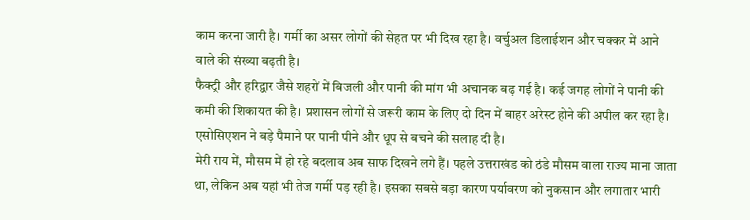काम करना जारी है। गर्मी का असर लोगों की सेहत पर भी दिख रहा है। वर्चुअल डिलाईशन और चक्कर में आने वाले की संख्या बढ़ती है।
फैक्ट्री और हरिद्वार जैसे शहरों में बिजली और पानी की मांग भी अचानक बढ़ गई है। कई जगह लोगों ने पानी की कमी की शिकायत की है। प्रशासन लोगों से जरूरी काम के लिए दो दिन में बाहर अरेस्ट होने की अपील कर रहा है। एसोसिएशन ने बड़े पैमाने पर पानी पीने और धूप से बचने की सलाह दी है।
मेरी राय में, मौसम में हो रहे बदलाव अब साफ दिखने लगे हैं। पहले उत्तराखंड को ठंडे मौसम वाला राज्य माना जाता था, लेकिन अब यहां भी तेज गर्मी पड़ रही है। इसका सबसे बड़ा कारण पर्यावरण को नुकसान और लगातार भारी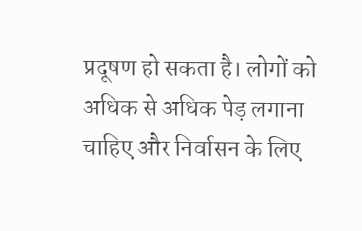प्रदूषण हो सकता है। लोगों को अधिक से अधिक पेड़ लगाना चाहिए और निर्वासन के लिए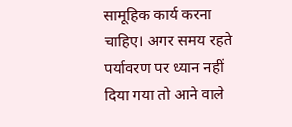सामूहिक कार्य करना चाहिए। अगर समय रहते पर्यावरण पर ध्यान नहीं दिया गया तो आने वाले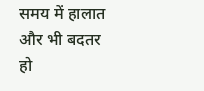समय में हालात और भी बदतर हो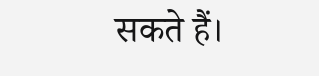सकते हैं।